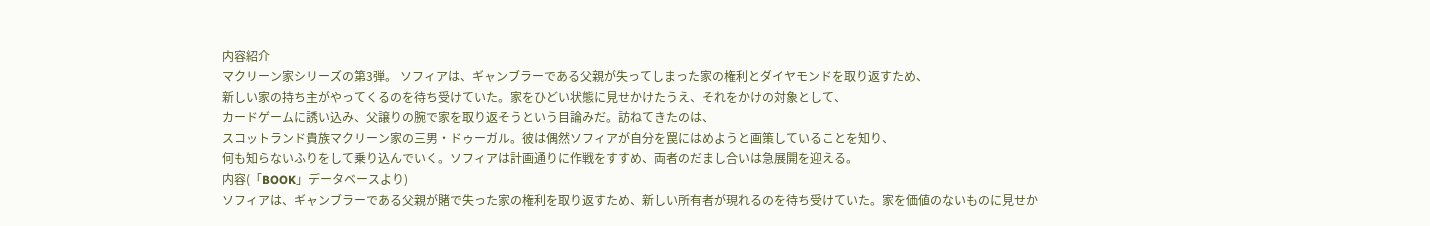内容紹介
マクリーン家シリーズの第3弾。 ソフィアは、ギャンブラーである父親が失ってしまった家の権利とダイヤモンドを取り返すため、
新しい家の持ち主がやってくるのを待ち受けていた。家をひどい状態に見せかけたうえ、それをかけの対象として、
カードゲームに誘い込み、父譲りの腕で家を取り返そうという目論みだ。訪ねてきたのは、
スコットランド貴族マクリーン家の三男・ドゥーガル。彼は偶然ソフィアが自分を罠にはめようと画策していることを知り、
何も知らないふりをして乗り込んでいく。ソフィアは計画通りに作戦をすすめ、両者のだまし合いは急展開を迎える。
内容(「BOOK」データベースより)
ソフィアは、ギャンブラーである父親が賭で失った家の権利を取り返すため、新しい所有者が現れるのを待ち受けていた。家を価値のないものに見せか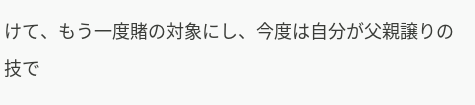けて、もう一度賭の対象にし、今度は自分が父親譲りの技で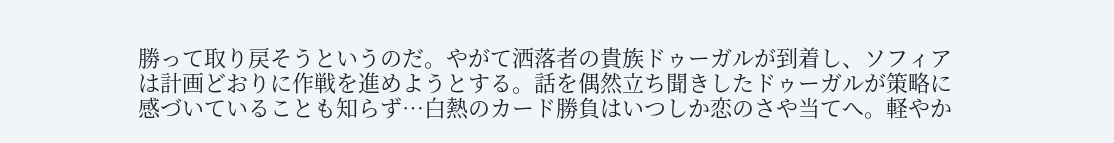勝って取り戻そうというのだ。やがて洒落者の貴族ドゥーガルが到着し、ソフィアは計画どおりに作戦を進めようとする。話を偶然立ち聞きしたドゥーガルが策略に感づいていることも知らず…白熱のカード勝負はいつしか恋のさや当てへ。軽やか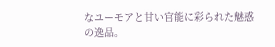なユーモアと甘い官能に彩られた魅惑の逸品。